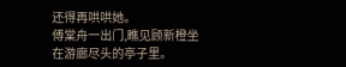还得再哄哄她。
傅棠舟一出门,瞧见顾新橙坐在游廊尽头的亭子里。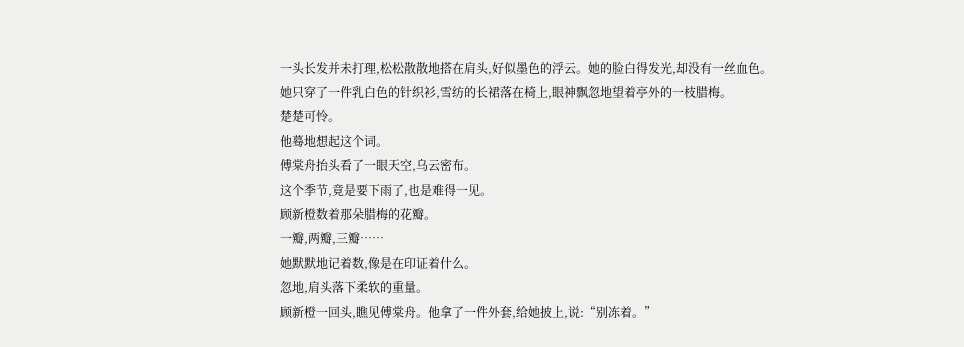一头长发并未打理,松松散散地搭在肩头,好似墨色的浮云。她的脸白得发光,却没有一丝血色。
她只穿了一件乳白色的针织衫,雪纺的长裙落在椅上,眼神飘忽地望着亭外的一枝腊梅。
楚楚可怜。
他蓦地想起这个词。
傅棠舟抬头看了一眼天空,乌云密布。
这个季节,竟是要下雨了,也是难得一见。
顾新橙数着那朵腊梅的花瓣。
一瓣,两瓣,三瓣……
她默默地记着数,像是在印证着什么。
忽地,肩头落下柔软的重量。
顾新橙一回头,瞧见傅棠舟。他拿了一件外套,给她披上,说:“别冻着。”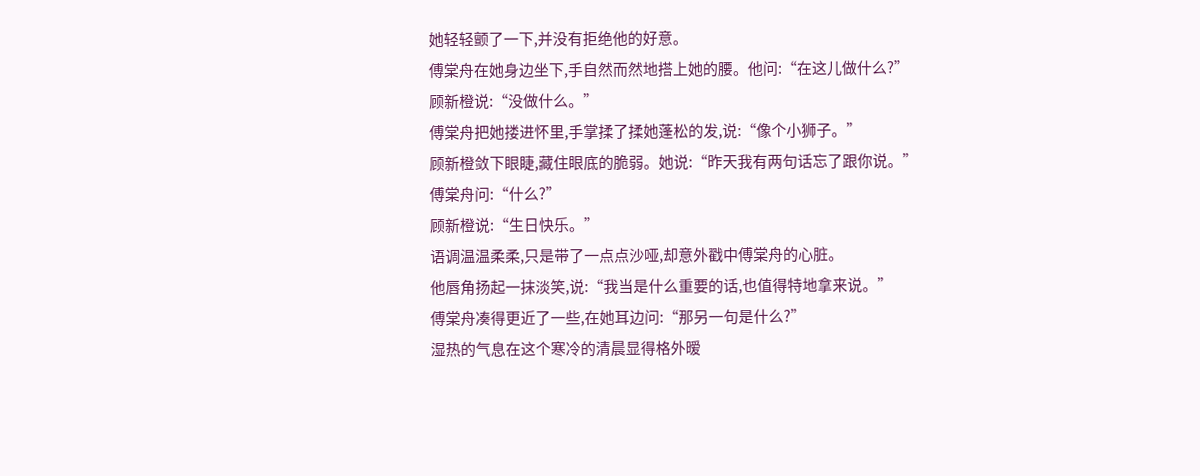她轻轻颤了一下,并没有拒绝他的好意。
傅棠舟在她身边坐下,手自然而然地搭上她的腰。他问:“在这儿做什么?”
顾新橙说:“没做什么。”
傅棠舟把她搂进怀里,手掌揉了揉她蓬松的发,说:“像个小狮子。”
顾新橙敛下眼睫,藏住眼底的脆弱。她说:“昨天我有两句话忘了跟你说。”
傅棠舟问:“什么?”
顾新橙说:“生日快乐。”
语调温温柔柔,只是带了一点点沙哑,却意外戳中傅棠舟的心脏。
他唇角扬起一抹淡笑,说:“我当是什么重要的话,也值得特地拿来说。”
傅棠舟凑得更近了一些,在她耳边问:“那另一句是什么?”
湿热的气息在这个寒冷的清晨显得格外暧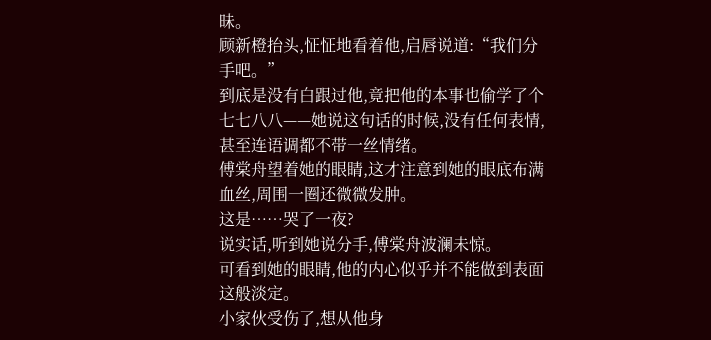昧。
顾新橙抬头,怔怔地看着他,启唇说道:“我们分手吧。”
到底是没有白跟过他,竟把他的本事也偷学了个七七八八——她说这句话的时候,没有任何表情,甚至连语调都不带一丝情绪。
傅棠舟望着她的眼睛,这才注意到她的眼底布满血丝,周围一圈还微微发肿。
这是……哭了一夜?
说实话,听到她说分手,傅棠舟波澜未惊。
可看到她的眼睛,他的内心似乎并不能做到表面这般淡定。
小家伙受伤了,想从他身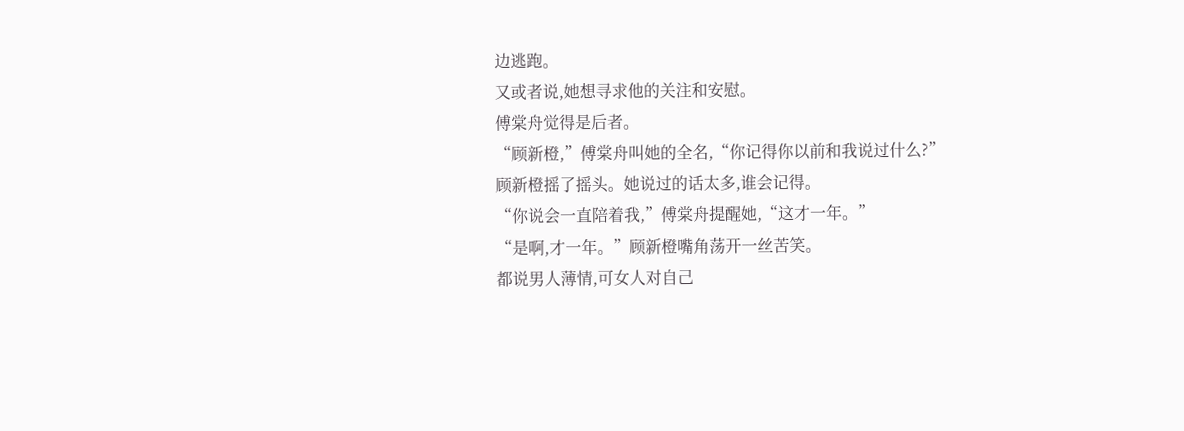边逃跑。
又或者说,她想寻求他的关注和安慰。
傅棠舟觉得是后者。
“顾新橙,”傅棠舟叫她的全名,“你记得你以前和我说过什么?”
顾新橙摇了摇头。她说过的话太多,谁会记得。
“你说会一直陪着我,”傅棠舟提醒她,“这才一年。”
“是啊,才一年。”顾新橙嘴角荡开一丝苦笑。
都说男人薄情,可女人对自己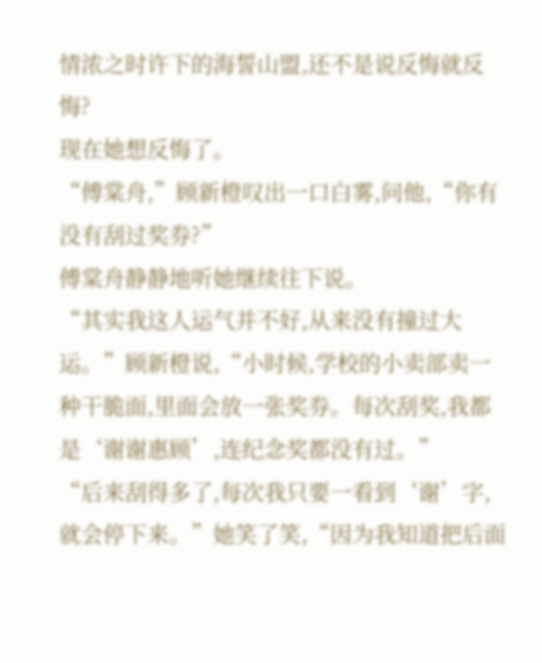情浓之时许下的海誓山盟,还不是说反悔就反悔?
现在她想反悔了。
“傅棠舟,”顾新橙叹出一口白雾,问他,“你有没有刮过奖券?”
傅棠舟静静地听她继续往下说。
“其实我这人运气并不好,从来没有撞过大运。”顾新橙说,“小时候,学校的小卖部卖一种干脆面,里面会放一张奖券。每次刮奖,我都是‘谢谢惠顾’,连纪念奖都没有过。”
“后来刮得多了,每次我只要一看到‘谢’字,就会停下来。”她笑了笑,“因为我知道把后面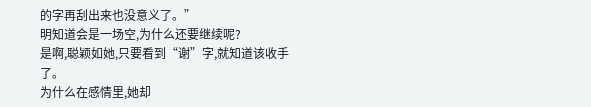的字再刮出来也没意义了。”
明知道会是一场空,为什么还要继续呢?
是啊,聪颖如她,只要看到“谢”字,就知道该收手了。
为什么在感情里,她却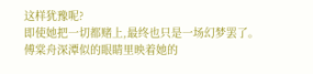这样犹豫呢?
即使她把一切都赌上,最终也只是一场幻梦罢了。
傅棠舟深潭似的眼睛里映着她的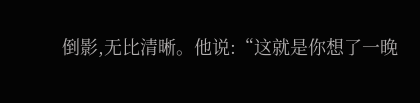倒影,无比清晰。他说:“这就是你想了一晚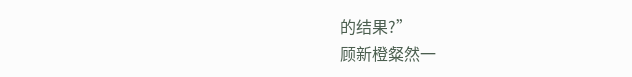的结果?”
顾新橙粲然一